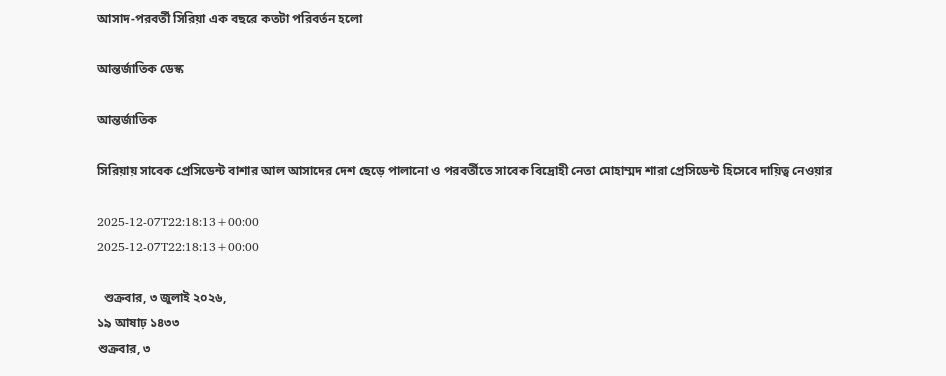আসাদ-পরবর্তী সিরিয়া এক বছরে কতটা পরিবর্তন হলো

আন্তর্জাতিক ডেস্ক

আন্তর্জাতিক

সিরিয়ায় সাবেক প্রেসিডেন্ট বাশার আল আসাদের দেশ ছেড়ে পালানো ও পরবর্তীতে সাবেক বিদ্রোহী নেতা মোহাম্মদ শারা প্রেসিডেন্ট হিসেবে দায়িত্ব নেওয়ার

2025-12-07T22:18:13+00:00
2025-12-07T22:18:13+00:00

  শুক্রবার, ৩ জুলাই ২০২৬,
১৯ আষাঢ় ১৪৩৩
শুক্রবার, ৩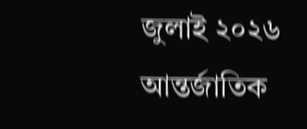জুলাই ২০২৬
আন্তর্জাতিক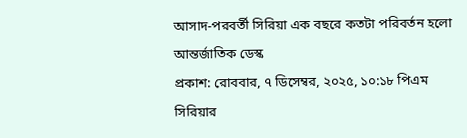আসাদ-পরবর্তী সিরিয়া এক বছরে কতটা পরিবর্তন হলো
আন্তর্জাতিক ডেস্ক
প্রকাশ: রোববার, ৭ ডিসেম্বর, ২০২৫, ১০:১৮ পিএম
সিরিয়ার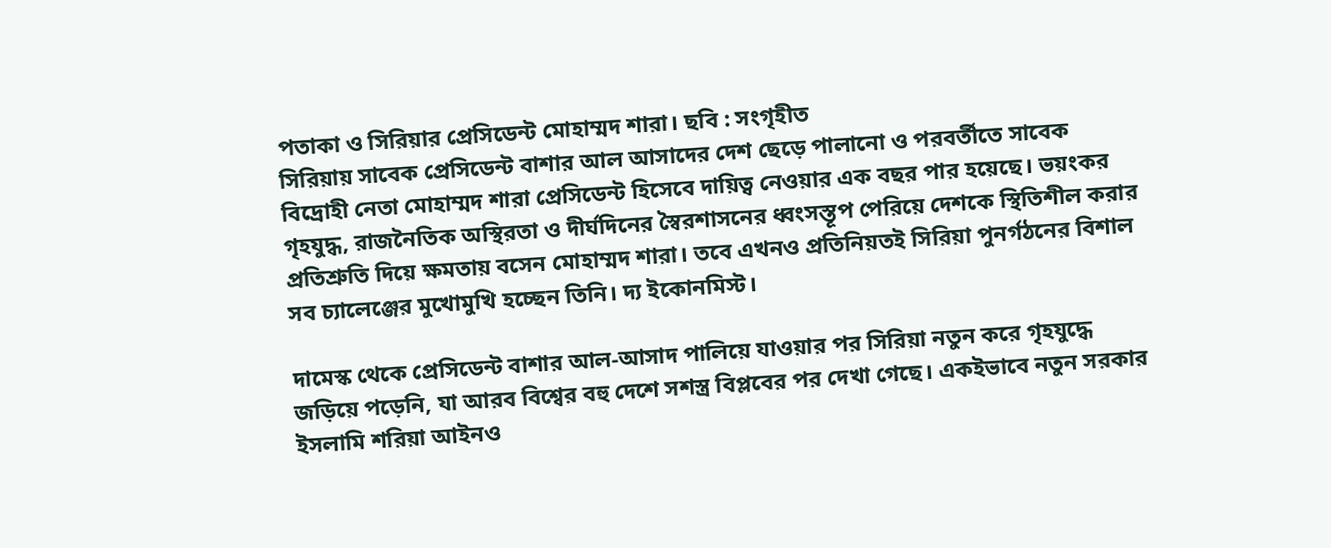পতাকা ও সিরিয়ার প্রেসিডেন্ট মোহাম্মদ শারা। ছবি : সংগৃহীত
সিরিয়ায় সাবেক প্রেসিডেন্ট বাশার আল আসাদের দেশ ছেড়ে পালানো ও পরবর্তীতে সাবেক বিদ্রোহী নেতা মোহাম্মদ শারা প্রেসিডেন্ট হিসেবে দায়িত্ব নেওয়ার এক বছর পার হয়েছে। ভয়ংকর গৃহযুদ্ধ, রাজনৈতিক অস্থিরতা ও দীর্ঘদিনের স্বৈরশাসনের ধ্বংসস্তূপ পেরিয়ে দেশকে স্থিতিশীল করার প্রতিশ্রুতি দিয়ে ক্ষমতায় বসেন মোহাম্মদ শারা। তবে এখনও প্রতিনিয়তই সিরিয়া পুনর্গঠনের বিশাল সব চ্যালেঞ্জের মুখোমুখি হচ্ছেন তিনি। দ্য ইকোনমিস্ট।

দামেস্ক থেকে প্রেসিডেন্ট বাশার আল-আসাদ পালিয়ে যাওয়ার পর সিরিয়া নতুন করে গৃহযুদ্ধে জড়িয়ে পড়েনি, যা আরব বিশ্বের বহু দেশে সশস্ত্র বিপ্লবের পর দেখা গেছে। একইভাবে নতুন সরকার ইসলামি শরিয়া আইনও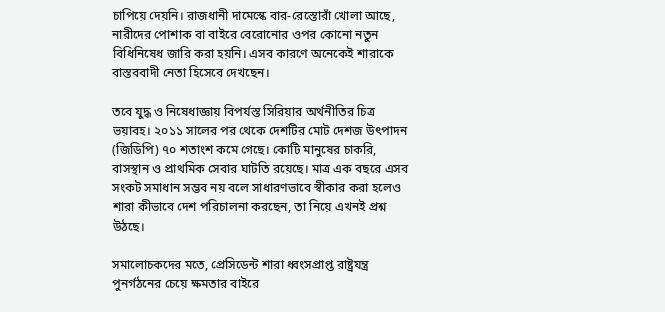চাপিয়ে দেয়নি। রাজধানী দামেস্কে বার-রেস্তোরাঁ খোলা আছে, নারীদের পোশাক বা বাইরে বেরোনোর ওপর কোনো নতুন বিধিনিষেধ জারি করা হয়নি। এসব কারণে অনেকেই শারাকে বাস্তববাদী নেতা হিসেবে দেখছেন।

তবে যুদ্ধ ও নিষেধাজ্ঞায় বিপর্যস্ত সিরিয়ার অর্থনীতির চিত্র ভয়াবহ। ২০১১ সালের পর থেকে দেশটির মোট দেশজ উৎপাদন (জিডিপি) ৭০ শতাংশ কমে গেছে। কোটি মানুষের চাকরি, বাসস্থান ও প্রাথমিক সেবার ঘাটতি রয়েছে। মাত্র এক বছরে এসব সংকট সমাধান সম্ভব নয় বলে সাধারণভাবে স্বীকার করা হলেও শারা কীভাবে দেশ পরিচালনা করছেন, তা নিয়ে এখনই প্রশ্ন উঠছে।

সমালোচকদের মতে, প্রেসিডেন্ট শারা ধ্বংসপ্রাপ্ত রাষ্ট্রযন্ত্র পুনর্গঠনের চেয়ে ক্ষমতার বাইরে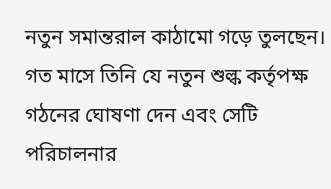নতুন সমান্তরাল কাঠামো গড়ে তুলছেন। গত মাসে তিনি যে নতুন শুল্ক কর্তৃপক্ষ গঠনের ঘোষণা দেন এবং সেটি পরিচালনার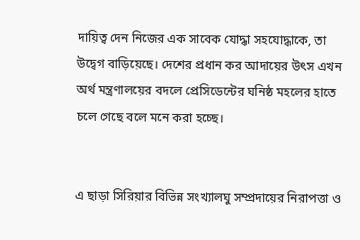দায়িত্ব দেন নিজের এক সাবেক যোদ্ধা সহযোদ্ধাকে, তা উদ্বেগ বাড়িয়েছে। দেশের প্রধান কর আদায়ের উৎস এখন অর্থ মন্ত্রণালয়ের বদলে প্রেসিডেন্টের ঘনিষ্ঠ মহলের হাতে চলে গেছে বলে মনে করা হচ্ছে।


এ ছাড়া সিরিয়ার বিভিন্ন সংখ্যালঘু সম্প্রদায়ের নিরাপত্তা ও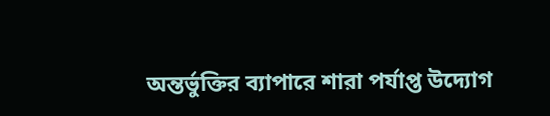অন্তর্ভুক্তির ব্যাপারে শারা পর্যাপ্ত উদ্যোগ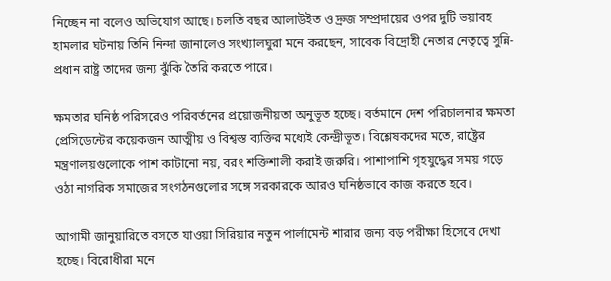নিচ্ছেন না বলেও অভিযোগ আছে। চলতি বছর আলাউইত ও দ্রুজ সম্প্রদায়ের ওপর দুটি ভয়াবহ হামলার ঘটনায় তিনি নিন্দা জানালেও সংখ্যালঘুরা মনে করছেন, সাবেক বিদ্রোহী নেতার নেতৃত্বে সুন্নি-প্রধান রাষ্ট্র তাদের জন্য ঝুঁকি তৈরি করতে পারে।

ক্ষমতার ঘনিষ্ঠ পরিসরেও পরিবর্তনের প্রয়োজনীয়তা অনুভূত হচ্ছে। বর্তমানে দেশ পরিচালনার ক্ষমতা প্রেসিডেন্টের কয়েকজন আত্মীয় ও বিশ্বস্ত ব্যক্তির মধ্যেই কেন্দ্রীভূত। বিশ্লেষকদের মতে, রাষ্ট্রের মন্ত্রণালয়গুলোকে পাশ কাটানো নয়, বরং শক্তিশালী করাই জরুরি। পাশাপাশি গৃহযুদ্ধের সময় গড়ে ওঠা নাগরিক সমাজের সংগঠনগুলোর সঙ্গে সরকারকে আরও ঘনিষ্ঠভাবে কাজ করতে হবে।

আগামী জানুয়ারিতে বসতে যাওয়া সিরিয়ার নতুন পার্লামেন্ট শারার জন্য বড় পরীক্ষা হিসেবে দেখা হচ্ছে। বিরোধীরা মনে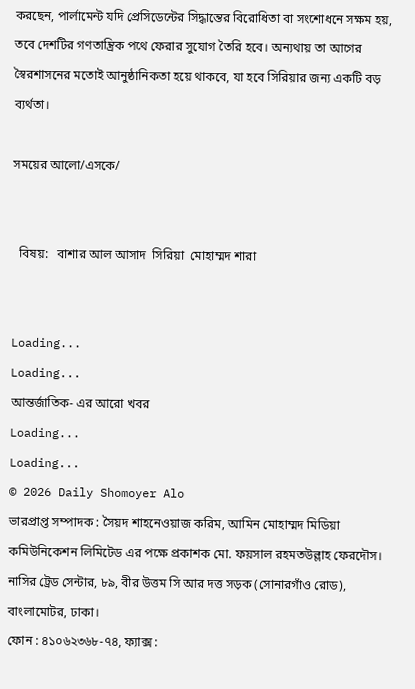করছেন, পার্লামেন্ট যদি প্রেসিডেন্টের সিদ্ধান্তের বিরোধিতা বা সংশোধনে সক্ষম হয়, তবে দেশটির গণতান্ত্রিক পথে ফেরার সুযোগ তৈরি হবে। অন্যথায় তা আগের স্বৈরশাসনের মতোই আনুষ্ঠানিকতা হয়ে থাকবে, যা হবে সিরিয়ার জন্য একটি বড় ব্যর্থতা।

সময়ের আলো/এসকে/


  বিষয়:   বাশার আল আসাদ  সিরিয়া  মোহাম্মদ শারা


Loading...
Loading...
আন্তর্জাতিক- এর আরো খবর
Loading...
Loading...
© 2026 Daily Shomoyer Alo
ভারপ্রাপ্ত সম্পাদক : সৈয়দ শাহনেওয়াজ করিম, আমিন মোহাম্মদ মিডিয়া কমিউনিকেশন লিমিটেড এর পক্ষে প্রকাশক মো. ফয়সাল রহমতউল্লাহ ফেরদৌস। নাসির ট্রেড সেন্টার, ৮৯, বীর উত্তম সি আর দত্ত সড়ক (সোনারগাঁও রোড), বাংলামোটর, ঢাকা।
ফোন : ৪১০৬২৩৬৮-৭৪, ফ্যাক্স :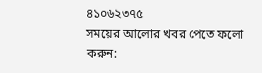৪১০৬২৩৭৫
সময়ের আলোর খবর পেতে ফলো করুন: